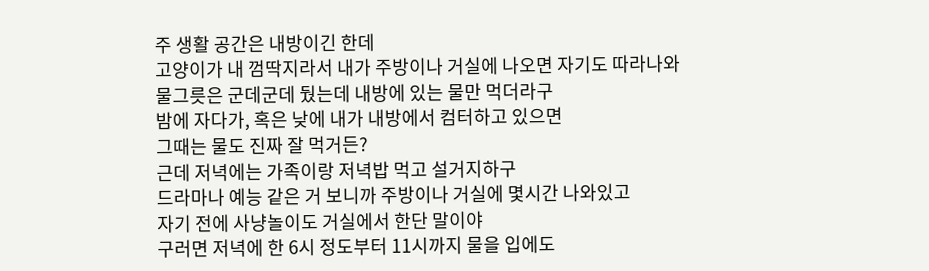주 생활 공간은 내방이긴 한데
고양이가 내 껌딱지라서 내가 주방이나 거실에 나오면 자기도 따라나와
물그릇은 군데군데 뒀는데 내방에 있는 물만 먹더라구
밤에 자다가, 혹은 낮에 내가 내방에서 컴터하고 있으면
그때는 물도 진짜 잘 먹거든?
근데 저녁에는 가족이랑 저녁밥 먹고 설거지하구
드라마나 예능 같은 거 보니까 주방이나 거실에 몇시간 나와있고
자기 전에 사냥놀이도 거실에서 한단 말이야
구러면 저녁에 한 6시 정도부터 11시까지 물을 입에도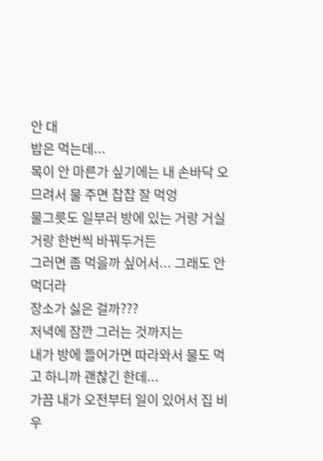안 대
밥은 먹는데...
목이 안 마른가 싶기에는 내 손바닥 오므려서 물 주면 찹찹 잘 먹엉
물그릇도 일부러 방에 있는 거랑 거실거랑 한번씩 바꿔두거든
그러면 좀 먹을까 싶어서... 그래도 안 먹더라
장소가 싫은 걸까???
저녁에 잠깐 그러는 것까지는
내가 방에 들어가면 따라와서 물도 먹고 하니까 괜찮긴 한데...
가끔 내가 오전부터 일이 있어서 집 비우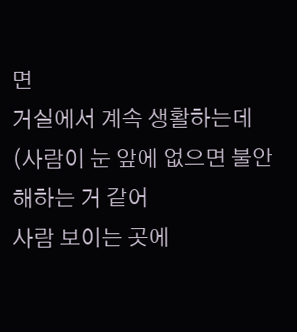면
거실에서 계속 생활하는데
(사람이 눈 앞에 없으면 불안해하는 거 같어
사람 보이는 곳에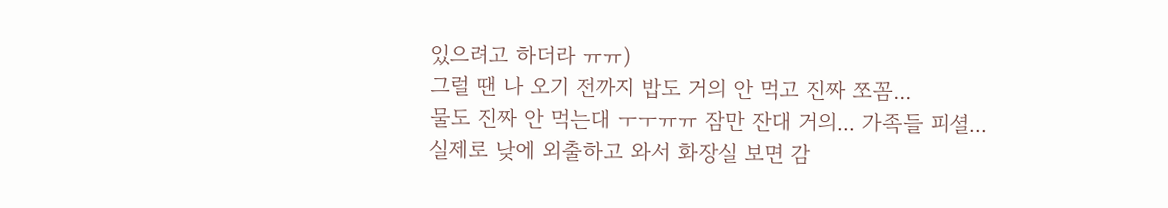있으려고 하더라 ㅠㅠ)
그럴 땐 나 오기 전까지 밥도 거의 안 먹고 진짜 쪼꼼...
물도 진짜 안 먹는대 ㅜㅜㅠㅠ 잠만 잔대 거의... 가족들 피셜...
실제로 낮에 외출하고 와서 화장실 보면 감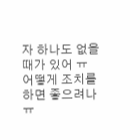자 하나도 없을 때가 있어 ㅠ
어떻게 조치를 하면 좋으려나 ㅠ